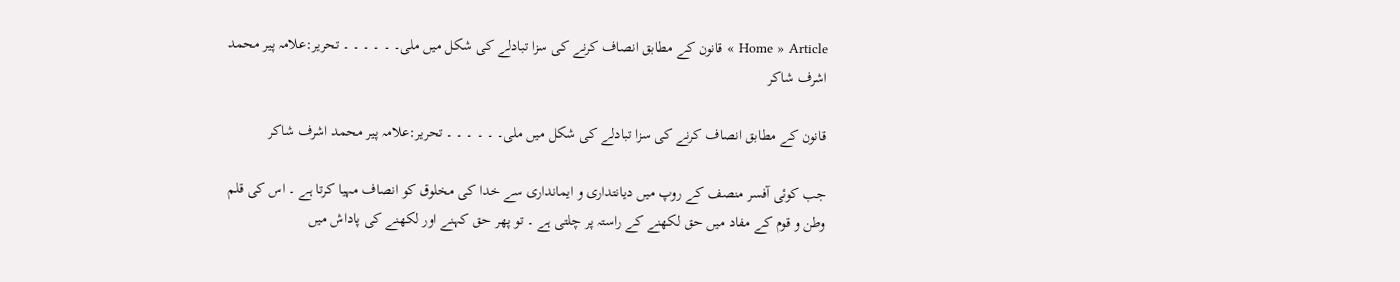Home » Article » قانون کے مطابق انصاف کرنے کی سزا تبادلے کی شکل میں ملی۔ ۔ ۔ ۔ ۔ ۔ تحریر:علامہ پیر محمد اشرف شاکر

قانون کے مطابق انصاف کرنے کی سزا تبادلے کی شکل میں ملی۔ ۔ ۔ ۔ ۔ ۔ تحریر:علامہ پیر محمد اشرف شاکر

جب کوئی آفسر منصف کے روپ میں دیانتداری و ایمانداری سے خدا کی مخلوق کو انصاف مہیا کرتا ہے ۔ اس کی قلم وطن و قوم کے مفاد میں حق لکھنے کے راستہ پر چلتی ہے ۔ تو پھر حق کہنے اور لکھنے کی پاداش میں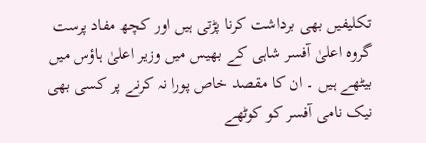تکلیفیں بھی برداشت کرنا پڑتی ہیں اور کچھ مفاد پرست گروہ اعلیٰ آفسر شاہی کے بھیس میں وزیر اعلیٰ ہاؤس میں بیٹھے ہیں ۔ ان کا مقصد خاص پورا نہ کرنے پر کسی بھی نیک نامی آفسر کو کوٹھے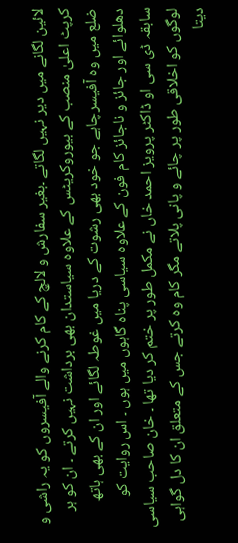لائین لگانے میں دیر نہیں لگاتے ۔بغیر سفارش و لالچ کے کام کرنے والے آفیسروں کو یہ راشی و کرپٹ اعلیٰ منصب کے بیوروکریٹس کے علاوہ سیاستدان بھی برداشت نہیں کرتے ۔ ان کو ہر ضلع میں وہ آفیسرچاہے جو خود بھی رشوت کے دریا میں غوطہ لگائے اور ان کے بھی ہاتھ دھلوائے اور جائز و ناجائز کام فون کے علاوہ سیاسی پناہ گاہوں میں ہوں ۔ اس روایت کو سابقہ ڈی سی او ڈاکٹر پرویز احمد خاں نے مکمل طور پر ختم کر دیا تھا ۔ خان صاحب سیاسی لوگوں کو اخلاقی طور پر چائے و پانی پلاتے مگر کام وہ کرتے جس کے متعلق ان کا دل گواہی دیتا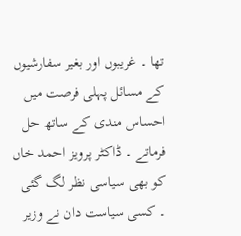تھا ۔ غریبوں اور بغیر سفارشیوں کے مسائل پہلی فرصت میں احساس مندی کے ساتھ حل فرماتے ۔ ڈاکٹر پرویز احمد خاں کو بھی سیاسی نظر لگ گئی ۔ کسی سیاست دان نے وزیر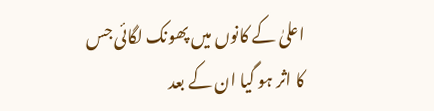اعلیٰ کے کانوں میں پھونک لگائی جس کا اثر ہو گیا ان کے بعد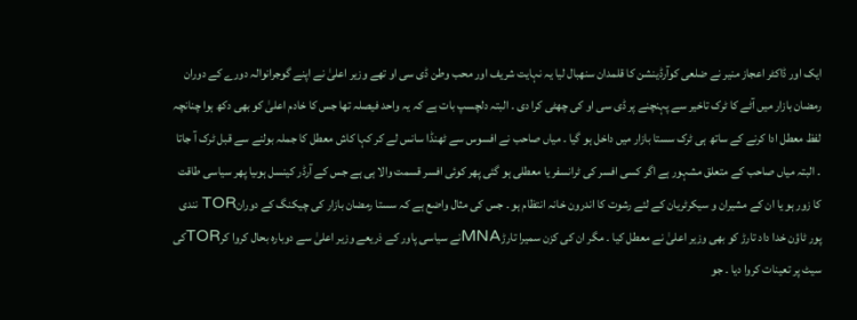ایک اور ڈاکٹر اعجاز منیر نے ضلعی کوآرڈینشن کا قلمدان سنھبال لیا یہ نہایت شریف اور محب وطن ڈی سی او تھے وزیر اعلیٰ نے اپنے گوجرانوالہ دورے کے دوران رمضان بازار میں آٹے کا ٹرک تاخیر سے پہنچنے پر ڈی سی او کی چھٹی کرا دی ۔ البتہ دلچسپ بات ہے کہ یہ واحد فیصلہ تھا جس کا خادم اعلیٰ کو بھی دکھ ہوا چنانچہ لفظ معطل ادا کرنے کے ساتھ ہی ٹرک سستا بازار میں داخل ہو گیا ۔ میاں صاحب نے افسوس سے ٹھنڈا سانس لے کر کہا کاش معطل کا جملہ بولنے سے قبل ٹرک آ جاتا ۔ البتہ میاں صاحب کے متعلق مشہور ہے اگر کسی افسر کی ٹرانسفر یا معطلی ہو گئی پھر کوئی افسر قسمت والا ہی ہے جس کے آرڈر کینسل ہوںیا پھر سیاسی طاقت کا زور ہو یا ان کے مشیران و سیکرٹریان کے لئے رشوت کا اندرون خانہ انتظام ہو ۔ جس کی مثال واضع ہے کہ سستا رمضان بازار کی چیکنگ کے دورانTOR نندی پور ٹاؤن خدا داد تارڑ کو بھی وزیر اعلیٰ نے معطل کیا ۔ مگر ان کی کزن سمیرا تارڑMNAنے سیاسی پاور کے ذریعے وزیر اعلیٰ سے دوبارہ بحال کروا کرTORکی سیٹ پر تعینات کروا دیا ۔ جو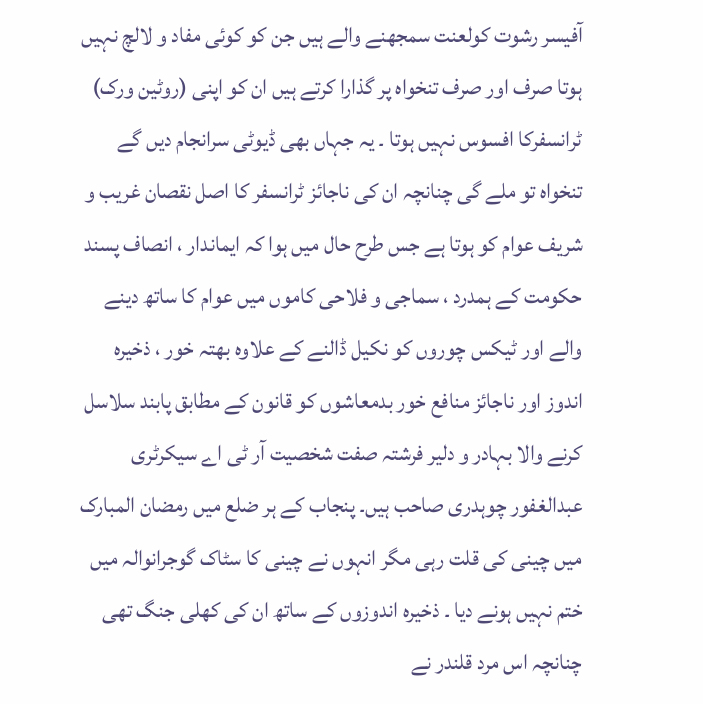آفیسر رشوت کولعنت سمجھنے والے ہیں جن کو کوئی مفاد و لالچ نہیں ہوتا صرف اور صرف تنخواہ پر گذارا کرتے ہیں ان کو اپنی (روٹین ورک) ٹرانسفرکا افسوس نہیں ہوتا ۔ یہ جہاں بھی ڈیوٹی سرانجام دیں گے تنخواہ تو ملے گی چنانچہ ان کی ناجائز ٹرانسفر کا اصل نقصان غریب و شریف عوام کو ہوتا ہے جس طرح حال میں ہوا کہ ایماندار ، انصاف پسند حکومت کے ہمدرد ، سماجی و فلاحی کاموں میں عوام کا ساتھ دینے والے اور ٹیکس چوروں کو نکیل ڈالنے کے علاوہ بھتہ خور ، ذخیرہ اندوز اور ناجائز منافع خور بدمعاشوں کو قانون کے مطابق پابند سلاسل کرنے والا بہادر و دلیر فرشتہ صفت شخصیت آر ٹی اے سیکرٹری عبدالغفور چوہدری صاحب ہیں۔ پنجاب کے ہر ضلع میں رمضان المبارک میں چینی کی قلت رہی مگر انہوں نے چینی کا سٹاک گوجرانوالہ میں ختم نہیں ہونے دیا ۔ ذخیرہ اندوزوں کے ساتھ ان کی کھلی جنگ تھی چنانچہ اس مرد قلندر نے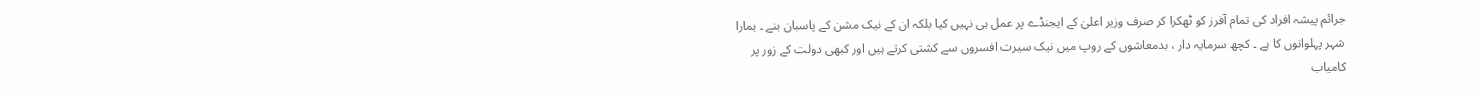جرائم پیشہ افراد کی تمام آفرز کو ٹھکرا کر صرف وزیر اعلیٰ کے ایجنڈے پر عمل ہی نہیں کیا بلکہ ان کے نیک مشن کے پاسبان بنے ۔ ہمارا شہر پہلوانوں کا ہے ۔ کچھ سرمایہ دار ، بدمعاشوں کے روپ میں نیک سیرت افسروں سے کشتی کرتے ہیں اور کبھی دولت کے زور پر کامیاب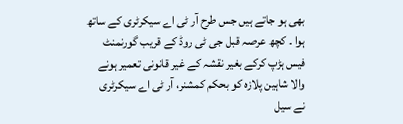بھی ہو جاتے ہیں جس طرح آر ٹی اے سیکرٹری کے ساتھ ہوا ۔ کچھ عرصہ قبل جی ٹی روڈ کے قریب گورنمنٹ فیس ہڑپ کرکے بغیر نقشہ کے غیر قانونی تعمیر ہونے والا شاہین پلازہ کو بحکم کمشنر، آر ٹی اے سیکرٹری نے سیل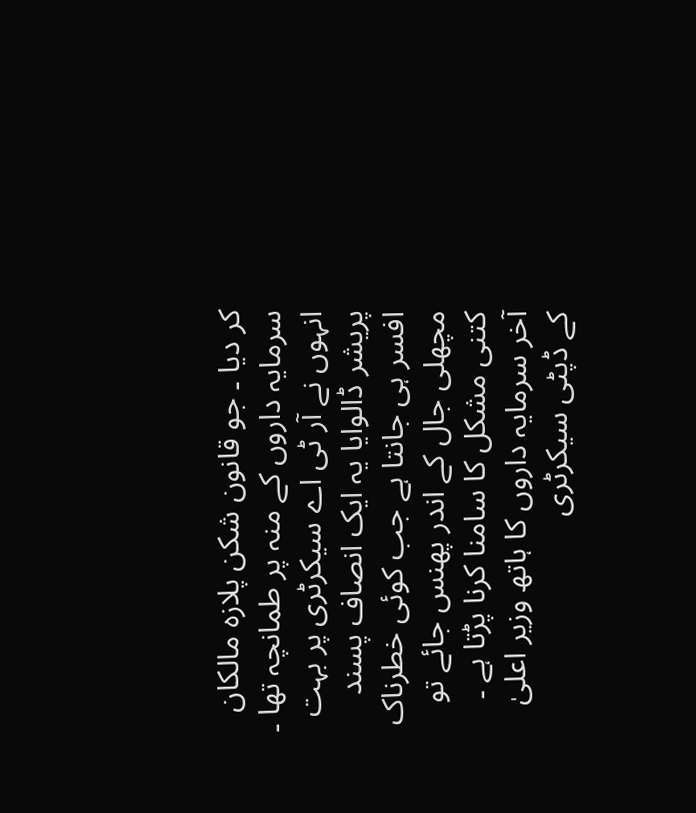کر دیا ۔ جو قانون شکن پلازہ مالکان سرمایہ داروں کے منہ پر طمانچہ تھا ۔ انہوں نے آر ٹی اے سیکرٹری پر بہت پریشر ڈالوایا یہ ایک انصاف پسند افسر ہی جانتا ہے جب کوئی خطرناک مچھلی جال کے اندر پھنس جائے تو کتنی مشکل کا سامنا کرنا پڑتا ہے ۔ آخر سرمایہ داروں کا ہاتھ وزیر اعلیٰ کے ڈپٹی سیکرٹری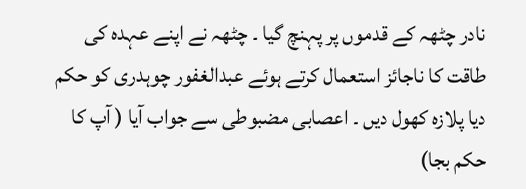نادر چٹھہ کے قدموں پر پہنچ گیا ۔ چٹھہ نے اپنے عہدہ کی طاقت کا ناجائز استعمال کرتے ہوئے عبدالغفور چوہدری کو حکم دیا پلازہ کھول دیں ۔ اعصابی مضبوطی سے جواب آیا ( آپ کا حکم بجا)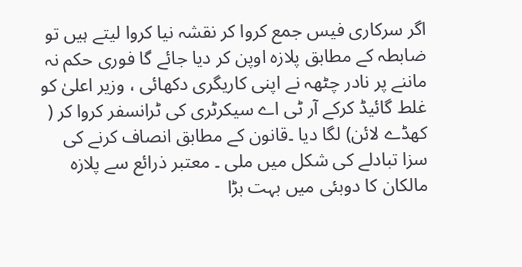اگر سرکاری فیس جمع کروا کر نقشہ نیا کروا لیتے ہیں تو ضابطہ کے مطابق پلازہ اوپن کر دیا جائے گا فوری حکم نہ ماننے پر نادر چٹھہ نے اپنی کاریگری دکھائی ، وزیر اعلیٰ کو غلط گائیڈ کرکے آر ٹی اے سیکرٹری کی ٹرانسفر کروا کر ( کھڈے لائن) لگا دیا ۔قانون کے مطابق انصاف کرنے کی سزا تبادلے کی شکل میں ملی ۔ معتبر ذرائع سے پلازہ مالکان کا دوبئی میں بہت بڑا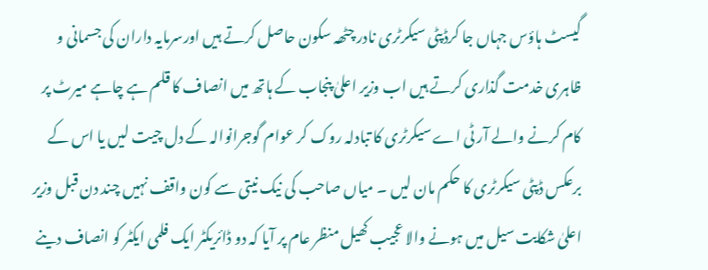گیسٹ ہاؤس جہاں جا کرڈپٹی سیکرٹری نادر چٹھہ سکون حاصل کرتے ہیں اورسرمایہ داران کی جسمانی و ظاہری خدمت گذاری کرتے ہیں اب وزیر اعلیٰ پنجاب کے ہاتھ میں انصاف کا قلم ہے چاہے میرٹ پر کام کرنے والے آر ٹی اے سیکرٹری کا تبادلہ روک کر عوام گوجرانوالہ کے دل چیت لیں یا اس کے برعکس ڈپٹی سیکرٹری کا حکم مان لیں ۔ میاں صاحب کی نیک نیتی سے کون واقف نہیں چند دن قبل وزیر اعلیٰ شکایت سیل میں ہونے والا عجیب کھیل منظر عام پر آیا کہ دو ڈائریکٹر ایک فلمی ایکٹر کو انصاف دینے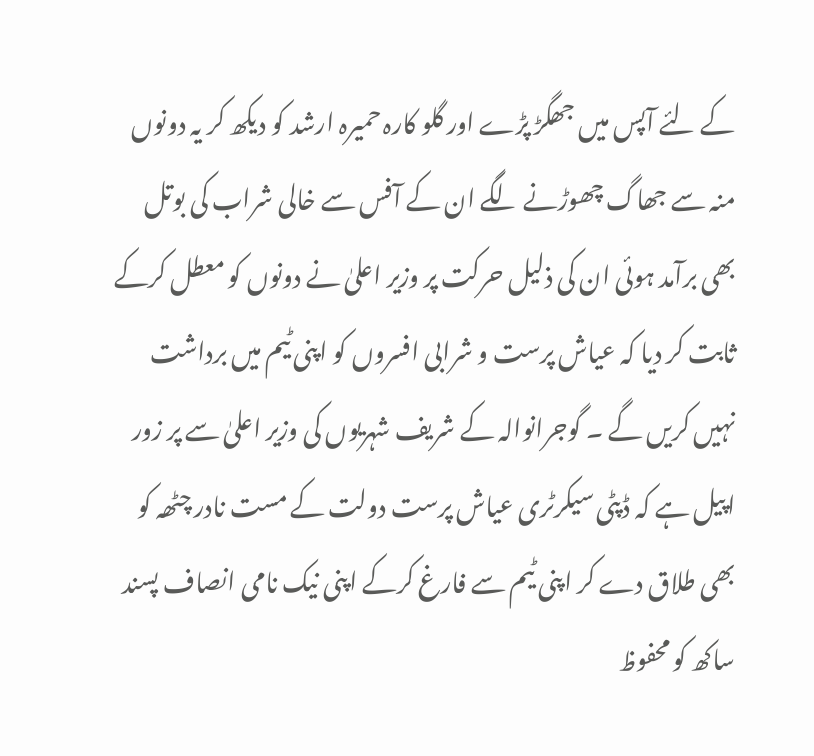کے لئے آپس میں جھگڑ پڑے اور گلو کارہ حمیرہ ارشد کو دیکھ کر یہ دونوں منہ سے جھاگ چھوڑنے لگے ان کے آفس سے خالی شراب کی بوتل بھی برآمد ہوئی ان کی ذلیل حرکت پر وزیر اعلیٰ نے دونوں کو معطل کرکے ثابت کر دیا کہ عیاش پرست و شرابی افسروں کو اپنی ٹیم میں برداشت نہیں کریں گے ۔ گوجرانوالہ کے شریف شہریوں کی وزیر اعلیٰ سے پر زور اپیل ہے کہ ڈپٹی سیکرٹری عیاش پرست دولت کے مست نادر چٹھہ کو بھی طلاق دے کر اپنی ٹیم سے فارغ کرکے اپنی نیک نامی انصاف پسند ساکھ کو محفوظ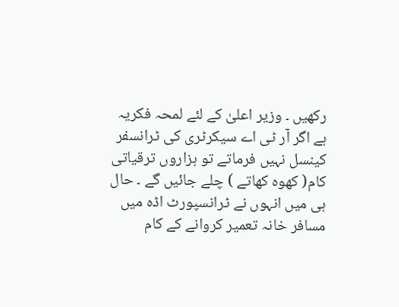رکھیں ۔ وزیر اعلیٰ کے لئے لمحہ فکریہ ہے اگر آر ٹی اے سیکرٹری کی ٹرانسفر کینسل نہیں فرماتے تو ہزاروں ترقیاتی کام( کھوہ کھاتے ) چلے جائیں گے ۔ حال ہی میں انہوں نے ٹرانسپورٹ اڈہ میں مسافر خانہ تعمیر کروانے کے کام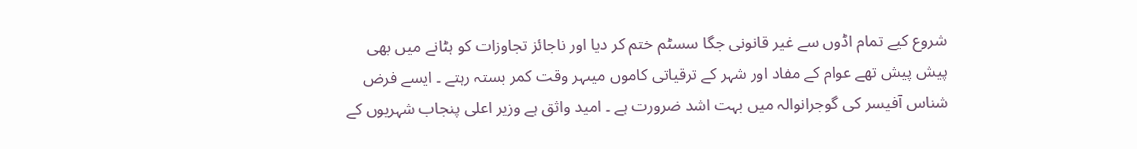شروع کیے تمام اڈوں سے غیر قانونی جگا سسٹم ختم کر دیا اور ناجائز تجاوزات کو ہٹانے میں بھی پیش پیش تھے عوام کے مفاد اور شہر کے ترقیاتی کاموں میںہر وقت کمر بستہ رہتے ۔ ایسے فرض شناس آفیسر کی گوجرانوالہ میں بہت اشد ضرورت ہے ۔ امید واثق ہے وزیر اعلی پنجاب شہریوں کے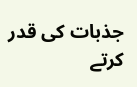جذبات کی قدر کرتے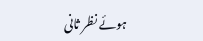ہوئے نظر ثانی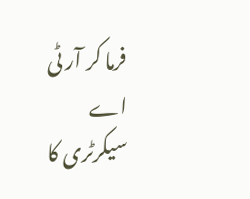فرما کر آر ٹی اے سیکرٹری کا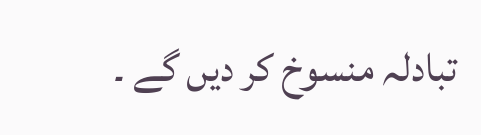تبادلہ منسوخ کر دیں گے ۔